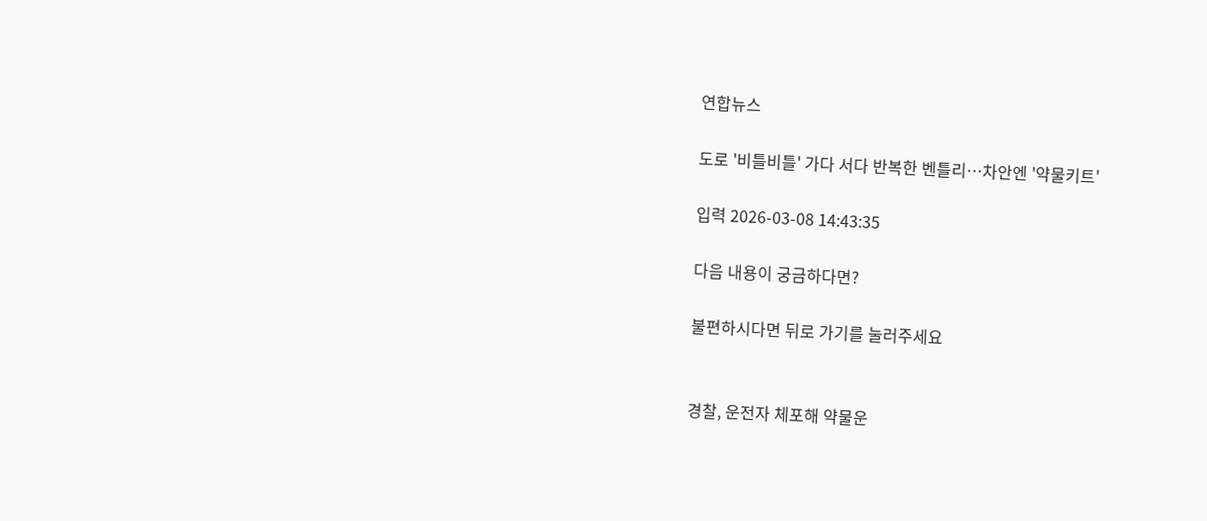연합뉴스

도로 '비틀비틀' 가다 서다 반복한 벤틀리…차안엔 '약물키트'

입력 2026-03-08 14:43:35

다음 내용이 궁금하다면?

불편하시다면 뒤로 가기를 눌러주세요


경찰, 운전자 체포해 약물운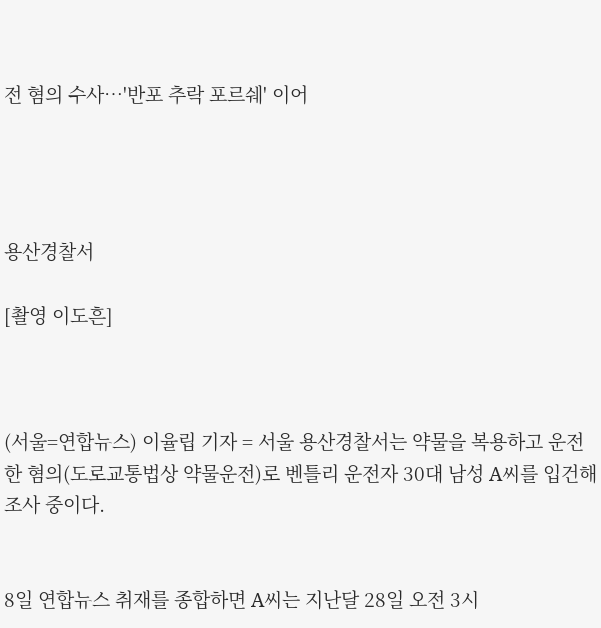전 혐의 수사…'반포 추락 포르쉐' 이어




용산경찰서

[촬영 이도흔]



(서울=연합뉴스) 이율립 기자 = 서울 용산경찰서는 약물을 복용하고 운전한 혐의(도로교통법상 약물운전)로 벤틀리 운전자 30대 남성 A씨를 입건해 조사 중이다.


8일 연합뉴스 취재를 종합하면 A씨는 지난달 28일 오전 3시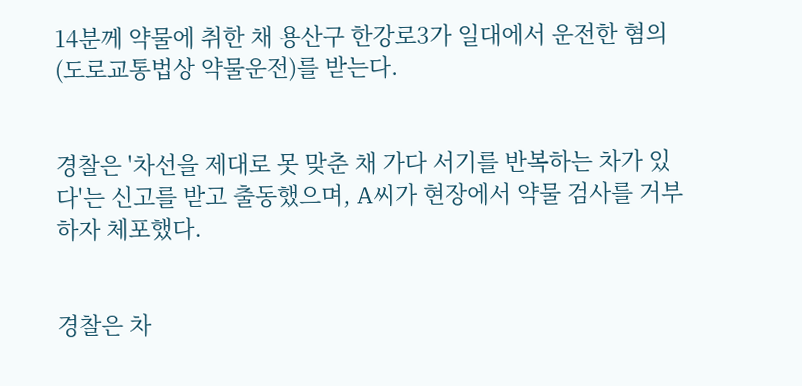14분께 약물에 취한 채 용산구 한강로3가 일대에서 운전한 혐의(도로교통법상 약물운전)를 받는다.


경찰은 '차선을 제대로 못 맞춘 채 가다 서기를 반복하는 차가 있다'는 신고를 받고 출동했으며, A씨가 현장에서 약물 검사를 거부하자 체포했다.


경찰은 차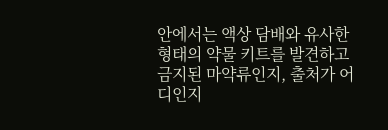안에서는 액상 담배와 유사한 형태의 약물 키트를 발견하고 금지된 마약류인지, 출처가 어디인지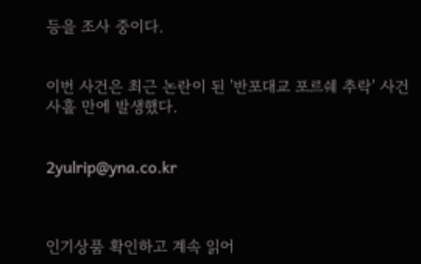등을 조사 중이다.


이번 사건은 최근 논란이 된 '반포대교 포르쉐 추락' 사건 사흘 만에 발생했다.


2yulrip@yna.co.kr



인기상품 확인하고 계속 읽어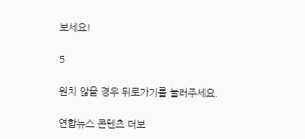보세요!

5

원치 않을 경우 뒤로가기를 눌러주세요.

연합뉴스 콘텐츠 더보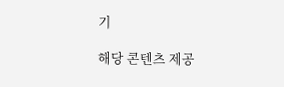기

해당 콘텐츠 제공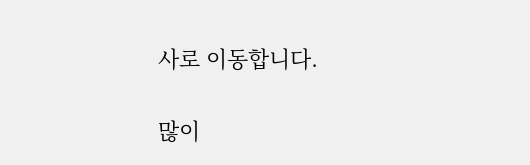사로 이동합니다.

많이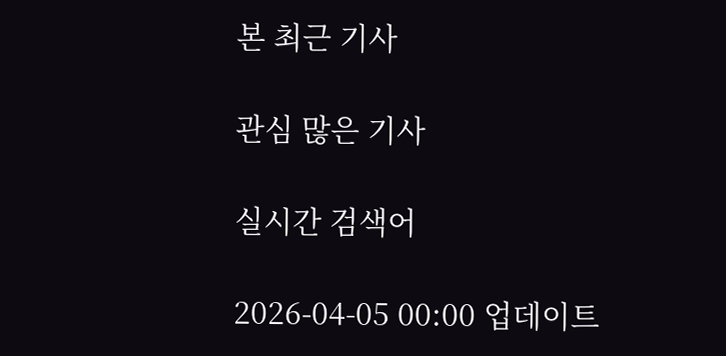본 최근 기사

관심 많은 기사

실시간 검색어

2026-04-05 00:00 업데이트